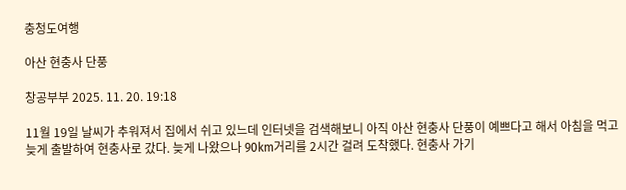충청도여행

아산 현충사 단풍

창공부부 2025. 11. 20. 19:18

11월 19일 날씨가 추워져서 집에서 쉬고 있느데 인터넷을 검색해보니 아직 아산 현충사 단풍이 예쁘다고 해서 아침을 먹고 늦게 출발하여 현충사로 갔다. 늦게 나왔으나 90km거리를 2시간 걸려 도착했다. 현충사 가기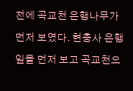전에 곡교천 은행나무가 먼저 보였다. 현충사 은행잎을 먼저 보고 곡교천으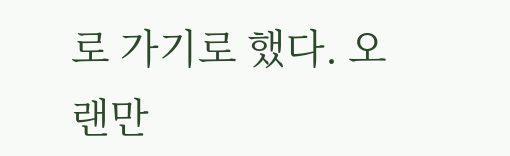로 가기로 했다. 오랜만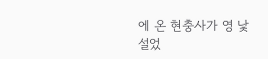에 온 현충사가 영 낯설었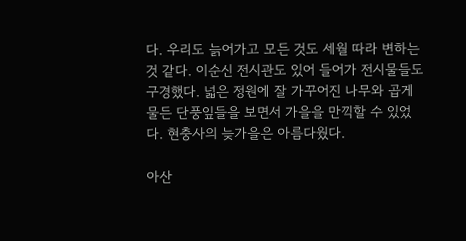다. 우리도 늙어가고 모든 것도 세월 따라 변하는 것 같다. 이순신 전시관도 있어 들어가 전시물들도 구경했다. 넓은 정원에 잘 가꾸어진 나무와 곱게 물든 단풍잎들을 보면서 가을을 만끽할 수 있었다. 현충사의 늦가을은 아름다웠다.

아산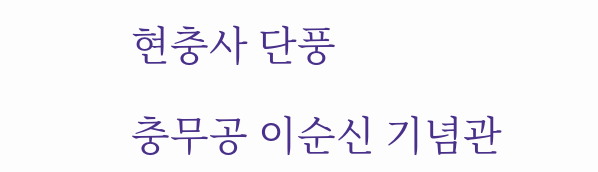현충사 단풍

충무공 이순신 기념관